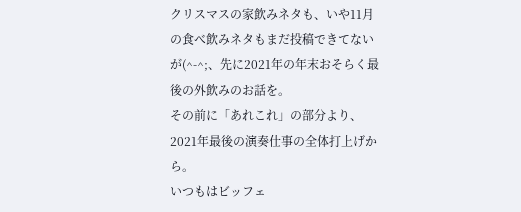クリスマスの家飲みネタも、いや11月の食べ飲みネタもまだ投稿できてないが(^-^;、先に2021年の年末おそらく最後の外飲みのお話を。
その前に「あれこれ」の部分より、2021年最後の演奏仕事の全体打上げから。
いつもはビッフェ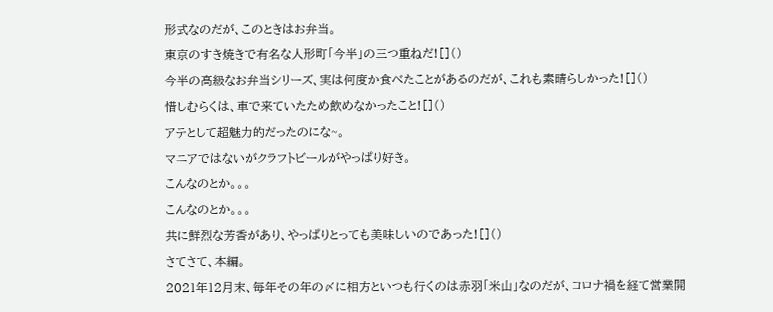形式なのだが、このときはお弁当。
東京のすき焼きで有名な人形町「今半」の三つ重ねだ![]()
今半の高級なお弁当シリーズ、実は何度か食べたことがあるのだが、これも素晴らしかった![]()
惜しむらくは、車で来ていたため飲めなかったこと![]()
アテとして超魅力的だったのにな~。
マニアではないがクラフトビールがやっぱり好き。
こんなのとか。。。
こんなのとか。。。
共に鮮烈な芳香があり、やっぱりとっても美味しいのであった![]()
さてさて、本編。
2021年12月末、毎年その年の〆に相方といつも行くのは赤羽「米山」なのだが、コロナ禍を経て営業開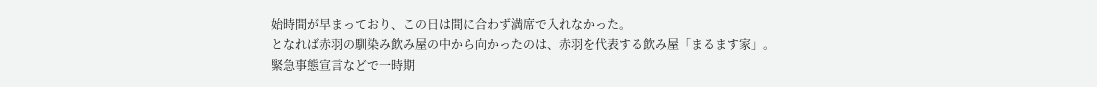始時間が早まっており、この日は間に合わず満席で入れなかった。
となれば赤羽の馴染み飲み屋の中から向かったのは、赤羽を代表する飲み屋「まるます家」。
緊急事態宣言などで一時期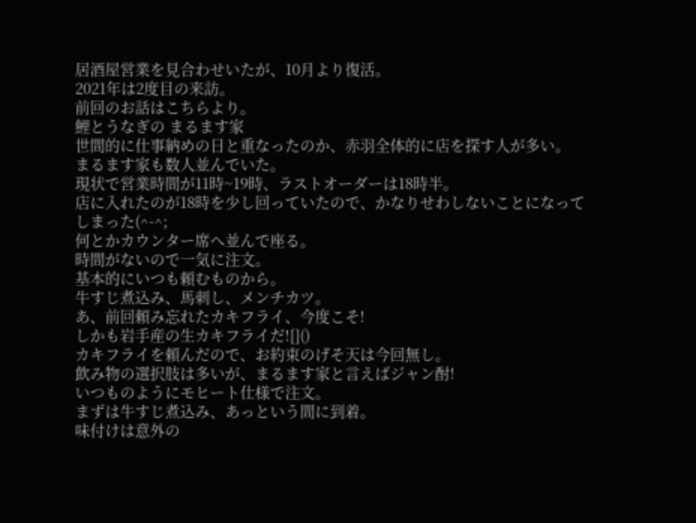居酒屋営業を見合わせいたが、10月より復活。
2021年は2度目の来訪。
前回のお話はこちらより。
鯉とうなぎの まるます家
世間的に仕事納めの日と重なったのか、赤羽全体的に店を探す人が多い。
まるます家も数人並んでいた。
現状で営業時間が11時~19時、ラストオーダーは18時半。
店に入れたのが18時を少し回っていたので、かなりせわしないことになってしまった(^-^;
何とかカウンター席へ並んで座る。
時間がないので一気に注文。
基本的にいつも頼むものから。
牛すじ煮込み、馬刺し、メンチカツ。
あ、前回頼み忘れたカキフライ、今度こそ!
しかも岩手産の生カキフライだ![]()
カキフライを頼んだので、お約束のげそ天は今回無し。
飲み物の選択肢は多いが、まるます家と言えばジャン酎!
いつものようにモヒート仕様で注文。
まずは牛すじ煮込み、あっという間に到着。
味付けは意外の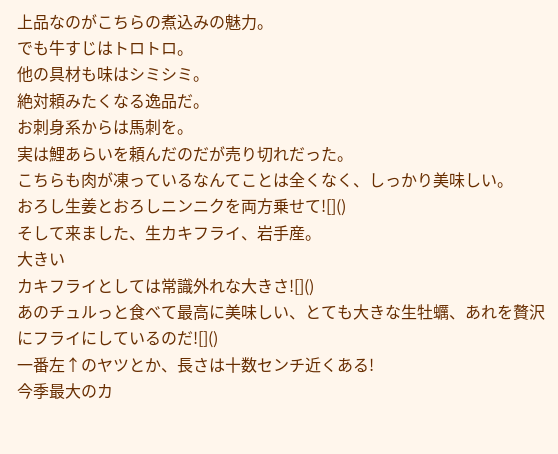上品なのがこちらの煮込みの魅力。
でも牛すじはトロトロ。
他の具材も味はシミシミ。
絶対頼みたくなる逸品だ。
お刺身系からは馬刺を。
実は鯉あらいを頼んだのだが売り切れだった。
こちらも肉が凍っているなんてことは全くなく、しっかり美味しい。
おろし生姜とおろしニンニクを両方乗せて![]()
そして来ました、生カキフライ、岩手産。
大きい
カキフライとしては常識外れな大きさ![]()
あのチュルっと食べて最高に美味しい、とても大きな生牡蠣、あれを贅沢にフライにしているのだ![]()
一番左↑のヤツとか、長さは十数センチ近くある!
今季最大のカ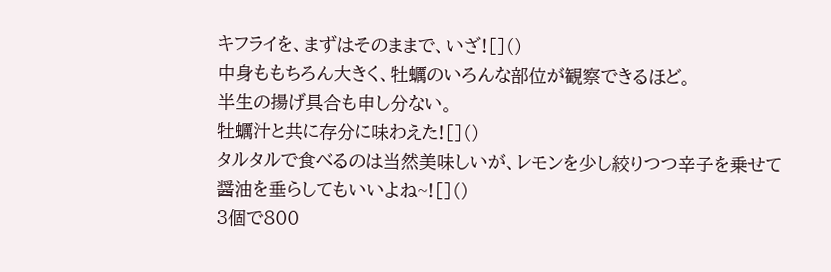キフライを、まずはそのままで、いざ![]()
中身ももちろん大きく、牡蠣のいろんな部位が観察できるほど。
半生の揚げ具合も申し分ない。
牡蠣汁と共に存分に味わえた![]()
タルタルで食べるのは当然美味しいが、レモンを少し絞りつつ辛子を乗せて醤油を垂らしてもいいよね~![]()
3個で800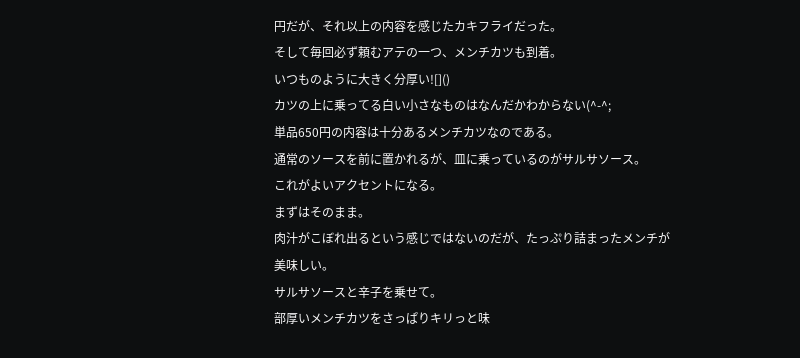円だが、それ以上の内容を感じたカキフライだった。
そして毎回必ず頼むアテの一つ、メンチカツも到着。
いつものように大きく分厚い![]()
カツの上に乗ってる白い小さなものはなんだかわからない(^-^;
単品650円の内容は十分あるメンチカツなのである。
通常のソースを前に置かれるが、皿に乗っているのがサルサソース。
これがよいアクセントになる。
まずはそのまま。
肉汁がこぼれ出るという感じではないのだが、たっぷり詰まったメンチが美味しい。
サルサソースと辛子を乗せて。
部厚いメンチカツをさっぱりキリっと味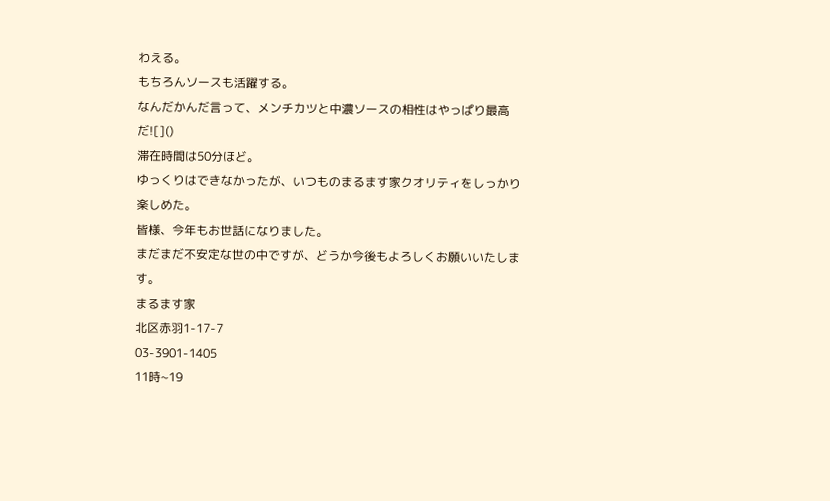わえる。
もちろんソースも活躍する。
なんだかんだ言って、メンチカツと中濃ソースの相性はやっぱり最高だ![]()
滞在時間は50分ほど。
ゆっくりはできなかったが、いつものまるます家クオリティをしっかり楽しめた。
皆様、今年もお世話になりました。
まだまだ不安定な世の中ですが、どうか今後もよろしくお願いいたします。
まるます家
北区赤羽1-17-7
03-3901-1405
11時~19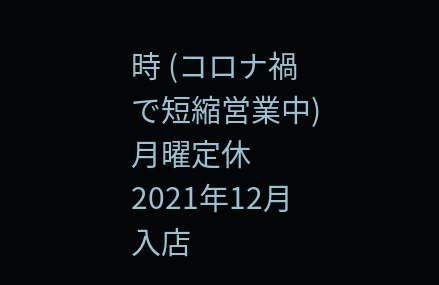時 (コロナ禍で短縮営業中)
月曜定休
2021年12月 入店